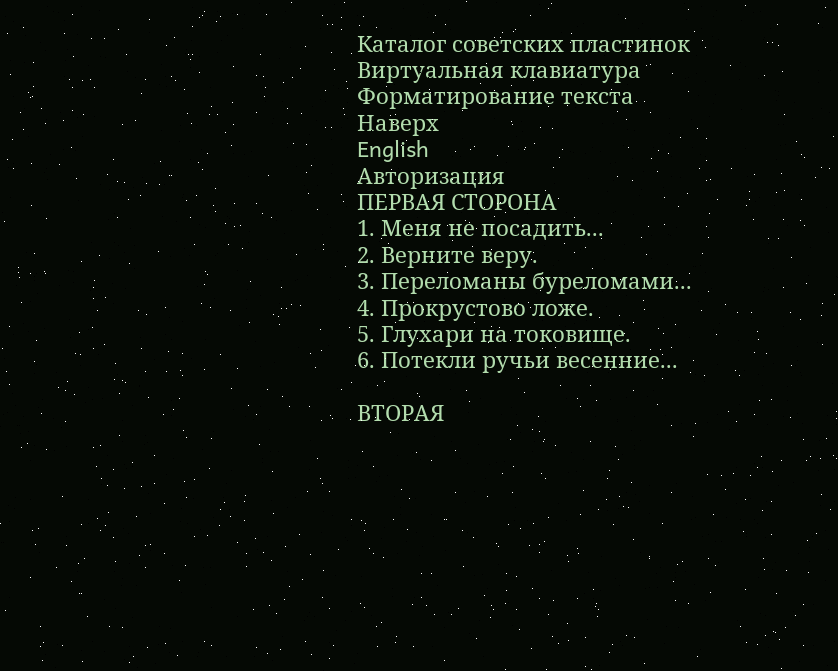Каталог советских пластинок
Виртуальная клавиатура
Форматирование текста
Наверх
English
Авторизация
ПЕРВАЯ СТОРОНА
1. Меня не посадить...
2. Верните веру.
3. Переломаны буреломами...
4. Прокрустово ложе.
5. Глухари на токовище.
6. Потекли ручьи весенние...

ВТОРАЯ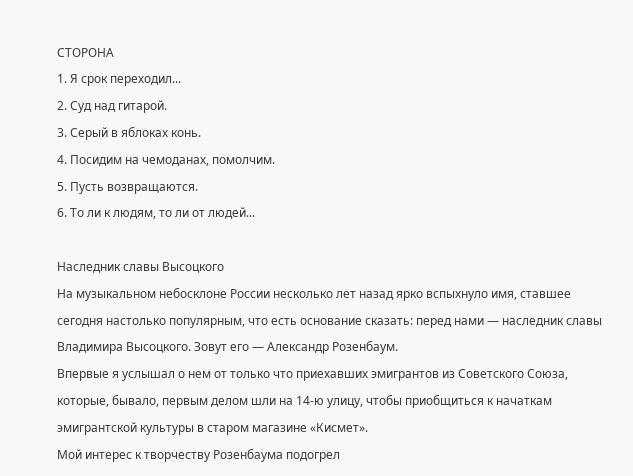СТОРОНА
1. Я срок переходил...
2. Суд над гитарой.
3. Серый в яблоках конь.
4. Посидим на чемоданах, помолчим.
5. Пусть возвращаются.
6. То ли к людям, то ли от людей...

Наследник славы Высоцкого
На музыкальном небосклоне России несколько лет назад ярко вспыхнуло имя, ставшее сегодня настолько популярным, что есть основание сказать: перед нами — наследник славы Владимира Высоцкого. Зовут его — Александр Розенбаум.
Впервые я услышал о нем от только что приехавших эмигрантов из Советского Союза, которые, бывало, первым делом шли на 14-ю улицу, чтобы приобщиться к начаткам эмигрантской культуры в старом магазине «Кисмет».
Мой интерес к творчеству Розенбаума подогрел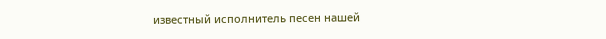известный исполнитель песен нашей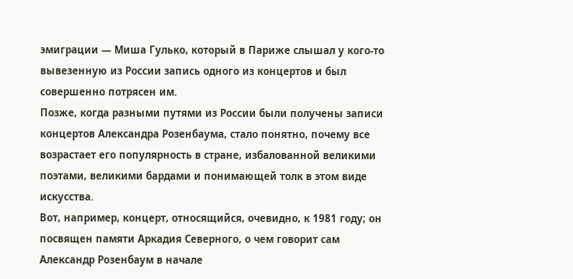эмиграции — Миша Гулько, который в Париже слышал у кого-то вывезенную из России запись одного из концертов и был совершенно потрясен им.
Позже, когда разными путями из России были получены записи концертов Александра Розенбаума, стало понятно, почему все возрастает его популярность в стране, избалованной великими поэтами, великими бардами и понимающей толк в этом виде искусства.
Вот, например, концерт, относящийся, очевидно, к 1981 году; он посвящен памяти Аркадия Северного, о чем говорит сам Александр Розенбаум в начале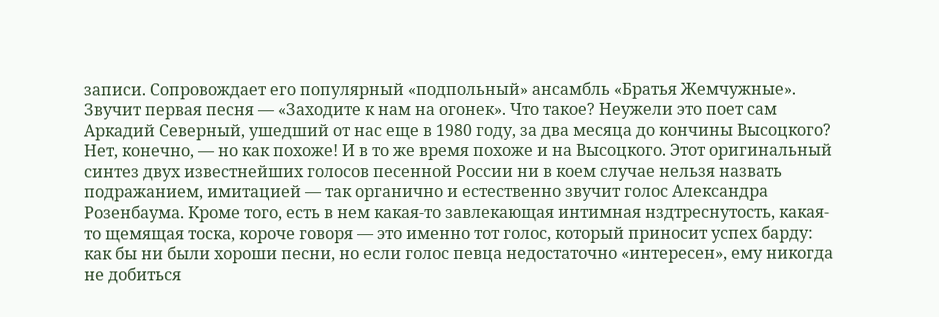записи. Сопровождает его популярный «подпольный» ансамбль «Братья Жемчужные». Звучит первая песня — «Заходите к нам на огонек». Что такое? Неужели это поет сам Аркадий Северный, ушедший от нас еще в 1980 году, за два месяца до кончины Высоцкого? Нет, конечно, — но как похоже! И в то же время похоже и на Высоцкого. Этот оригинальный синтез двух известнейших голосов песенной России ни в коем случае нельзя назвать подражанием, имитацией — так органично и естественно звучит голос Александра Розенбаума. Кроме того, есть в нем какая-то завлекающая интимная нздтреснутость, какая-то щемящая тоска, короче говоря — это именно тот голос, который приносит успех барду: как бы ни были хороши песни, но если голос певца недостаточно «интересен», ему никогда не добиться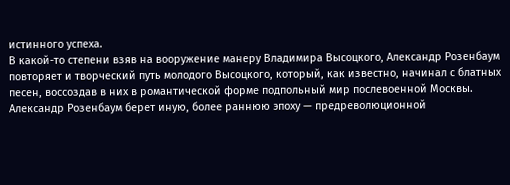истинного успеха.
В какой-то степени взяв на вооружение манеру Владимира Высоцкого, Александр Розенбаум повторяет и творческий путь молодого Высоцкого, который, как известно, начинал с блатных песен, воссоздав в них в романтической форме подпольный мир послевоенной Москвы. Александр Розенбаум берет иную, более раннюю эпоху — предреволюционной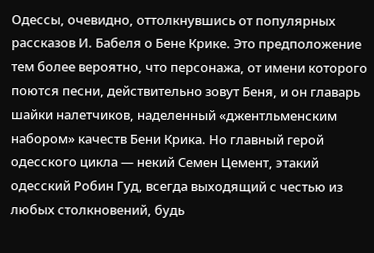Одессы, очевидно, оттолкнувшись от популярных рассказов И. Бабеля о Бене Крике. Это предположение тем более вероятно, что персонажа, от имени которого поются песни, действительно зовут Беня, и он главарь шайки налетчиков, наделенный «джентльменским набором» качеств Бени Крика. Но главный герой одесского цикла — некий Семен Цемент, этакий одесский Робин Гуд, всегда выходящий с честью из любых столкновений, будь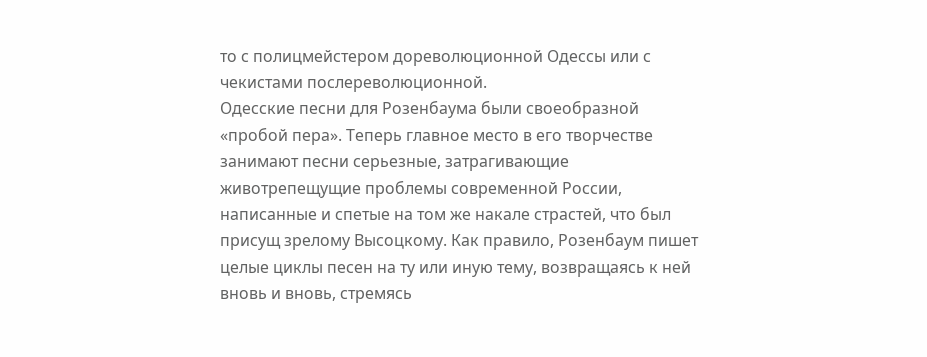то с полицмейстером дореволюционной Одессы или с чекистами послереволюционной.
Одесские песни для Розенбаума были своеобразной «пробой пера». Теперь главное место в его творчестве занимают песни серьезные, затрагивающие животрепещущие проблемы современной России, написанные и спетые на том же накале страстей, что был присущ зрелому Высоцкому. Как правило, Розенбаум пишет целые циклы песен на ту или иную тему, возвращаясь к ней вновь и вновь, стремясь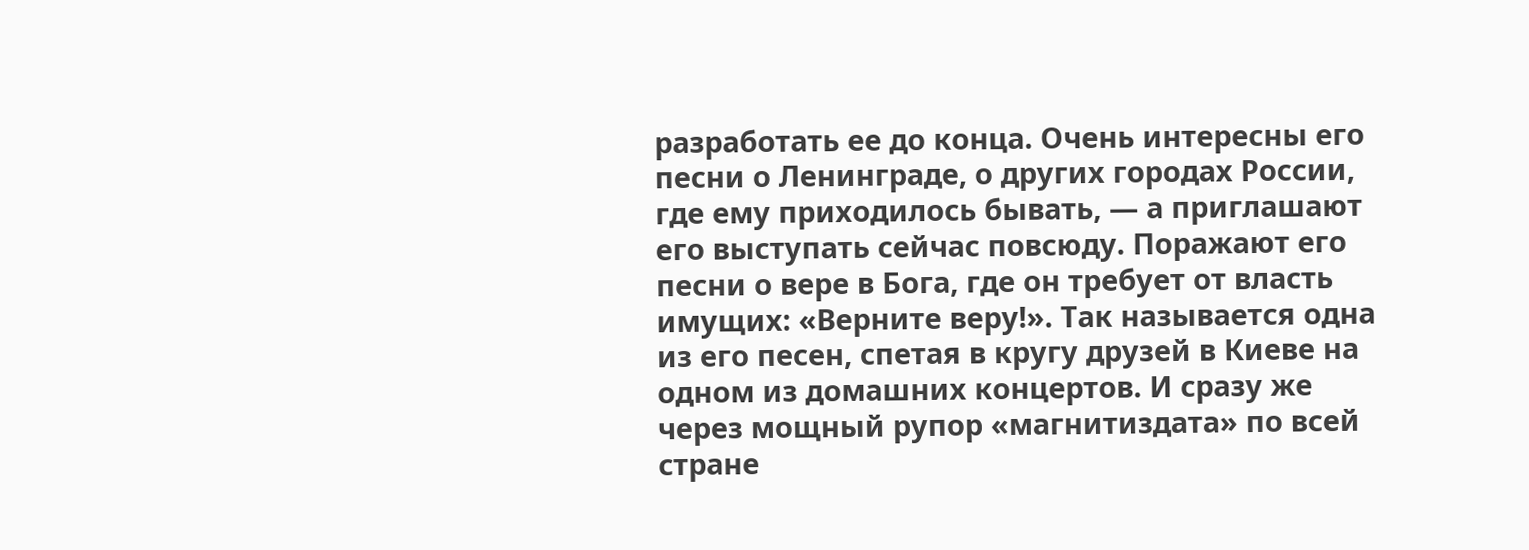разработать ее до конца. Очень интересны его песни о Ленинграде, о других городах России, где ему приходилось бывать, — а приглашают его выступать сейчас повсюду. Поражают его песни о вере в Бога, где он требует от власть имущих: «Верните веру!». Так называется одна из его песен, спетая в кругу друзей в Киеве на одном из домашних концертов. И сразу же через мощный рупор «магнитиздата» по всей стране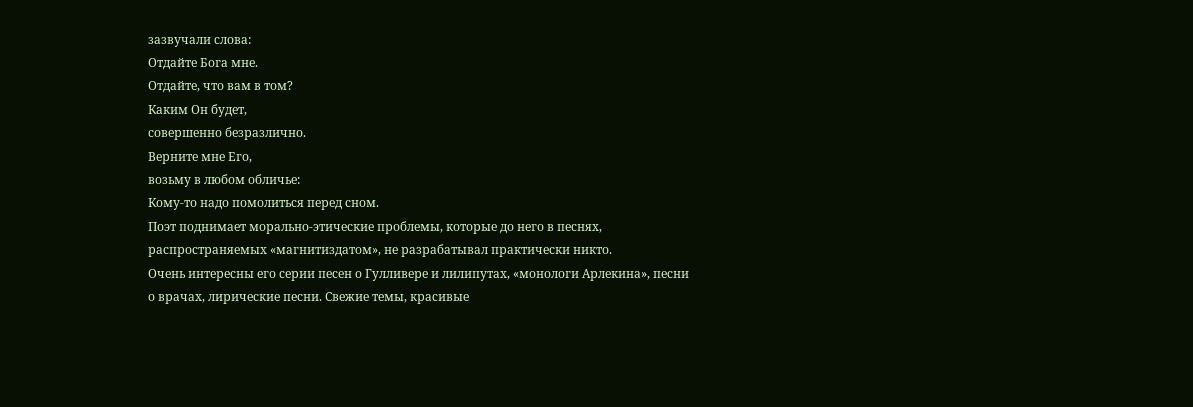зазвучали слова:
Отдайте Бога мне.
Отдайте, что вам в том?
Каким Он будет,
совершенно безразлично.
Верните мне Его,
возьму в любом обличье:
Кому-то надо помолиться перед сном.
Поэт поднимает морально-этические проблемы, которые до него в песнях, распространяемых «магнитиздатом», не разрабатывал практически никто.
Очень интересны его серии песен о Гулливере и лилипутах, «монологи Арлекина», песни о врачах, лирические песни. Свежие темы, красивые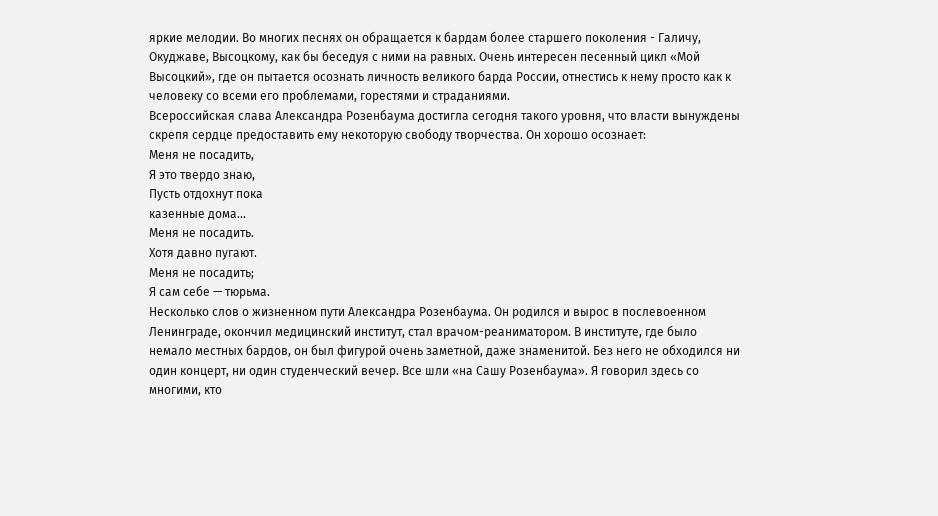яркие мелодии. Во многих песнях он обращается к бардам более старшего поколения - Галичу, Окуджаве, Высоцкому, как бы беседуя с ними на равных. Очень интересен песенный цикл «Мой Высоцкий», где он пытается осознать личность великого барда России, отнестись к нему просто как к человеку со всеми его проблемами, горестями и страданиями.
Всероссийская слава Александра Розенбаума достигла сегодня такого уровня, что власти вынуждены скрепя сердце предоставить ему некоторую свободу творчества. Он хорошо осознает:
Меня не посадить,
Я это твердо знаю,
Пусть отдохнут пока
казенные дома...
Меня не посадить.
Хотя давно пугают.
Меня не посадить;
Я сам себе — тюрьма.
Несколько слов о жизненном пути Александра Розенбаума. Он родился и вырос в послевоенном Ленинграде, окончил медицинский институт, стал врачом-реаниматором. В институте, где было немало местных бардов, он был фигурой очень заметной, даже знаменитой. Без него не обходился ни один концерт, ни один студенческий вечер. Все шли «на Сашу Розенбаума». Я говорил здесь со многими, кто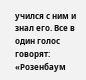учился с ним и знал его. Все в один голос говорят: «Розенбаум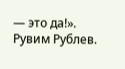— это да!».
Рувим Рублев.